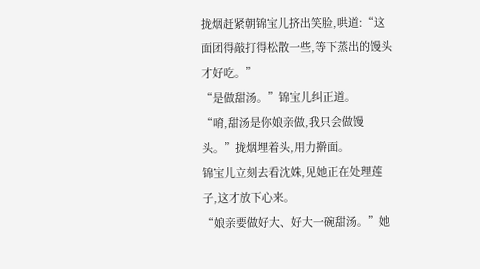拢烟赶紧朝锦宝儿挤出笑脸,哄道:“这面团得敲打得松散一些,等下蒸出的馒头才好吃。”
“是做甜汤。”锦宝儿纠正道。
“唷,甜汤是你娘亲做,我只会做馒头。”拢烟埋着头,用力擀面。
锦宝儿立刻去看沈姝,见她正在处理莲子,这才放下心来。
“娘亲要做好大、好大一碗甜汤。”她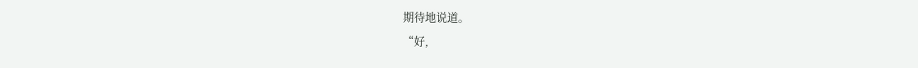期待地说道。
“好,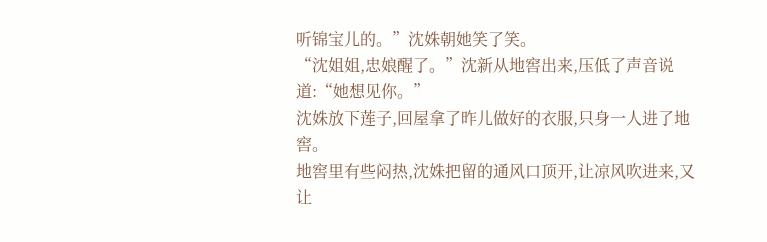听锦宝儿的。”沈姝朝她笑了笑。
“沈姐姐,忠娘醒了。”沈新从地窖出来,压低了声音说道:“她想见你。”
沈姝放下莲子,回屋拿了昨儿做好的衣服,只身一人进了地窖。
地窖里有些闷热,沈姝把留的通风口顶开,让凉风吹进来,又让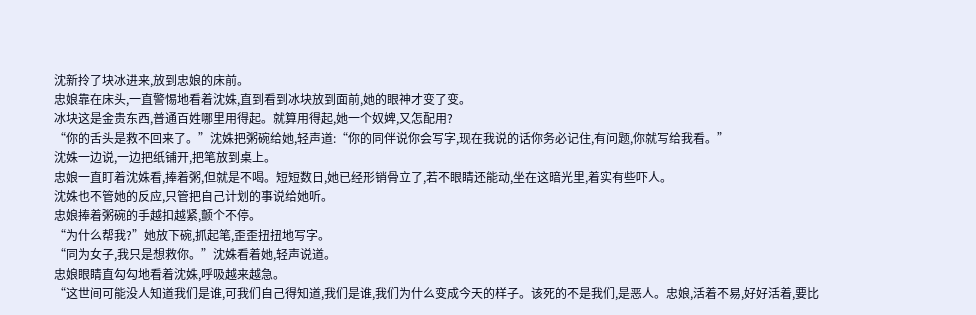沈新拎了块冰进来,放到忠娘的床前。
忠娘靠在床头,一直警惕地看着沈姝,直到看到冰块放到面前,她的眼神才变了变。
冰块这是金贵东西,普通百姓哪里用得起。就算用得起,她一个奴婢,又怎配用?
“你的舌头是救不回来了。”沈姝把粥碗给她,轻声道:“你的同伴说你会写字,现在我说的话你务必记住,有问题,你就写给我看。”
沈姝一边说,一边把纸铺开,把笔放到桌上。
忠娘一直盯着沈姝看,捧着粥,但就是不喝。短短数日,她已经形销骨立了,若不眼睛还能动,坐在这暗光里,着实有些吓人。
沈姝也不管她的反应,只管把自己计划的事说给她听。
忠娘捧着粥碗的手越扣越紧,颤个不停。
“为什么帮我?”她放下碗,抓起笔,歪歪扭扭地写字。
“同为女子,我只是想救你。”沈姝看着她,轻声说道。
忠娘眼睛直勾勾地看着沈姝,呼吸越来越急。
“这世间可能没人知道我们是谁,可我们自己得知道,我们是谁,我们为什么变成今天的样子。该死的不是我们,是恶人。忠娘,活着不易,好好活着,要比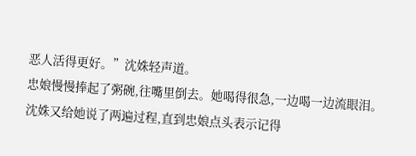恶人活得更好。”沈姝轻声道。
忠娘慢慢捧起了粥碗,往嘴里倒去。她喝得很急,一边喝一边流眼泪。
沈姝又给她说了两遍过程,直到忠娘点头表示记得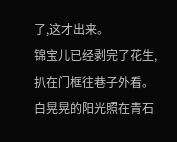了,这才出来。
锦宝儿已经剥完了花生,扒在门框往巷子外看。
白晃晃的阳光照在青石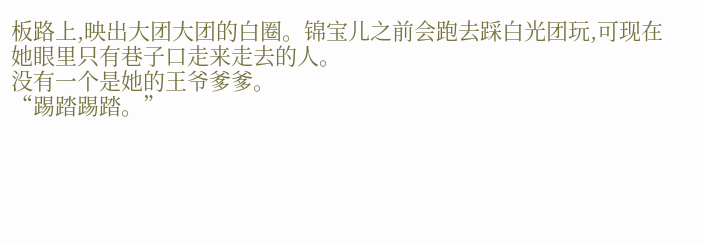板路上,映出大团大团的白圈。锦宝儿之前会跑去踩白光团玩,可现在她眼里只有巷子口走来走去的人。
没有一个是她的王爷爹爹。
“踢踏踢踏。”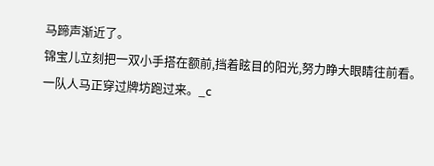马蹄声渐近了。
锦宝儿立刻把一双小手搭在额前,挡着眩目的阳光,努力睁大眼睛往前看。
一队人马正穿过牌坊跑过来。_c